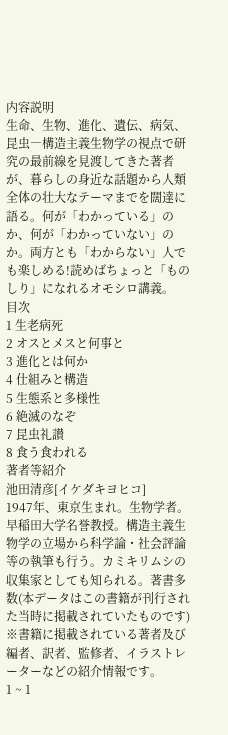内容説明
生命、生物、進化、遺伝、病気、昆虫―構造主義生物学の視点で研究の最前線を見渡してきた著者が、暮らしの身近な話題から人類全体の壮大なテーマまでを闊達に語る。何が「わかっている」のか、何が「わかっていない」のか。両方とも「わからない」人でも楽しめる!読めばちょっと「ものしり」になれるオモシロ講義。
目次
1 生老病死
2 オスとメスと何事と
3 進化とは何か
4 仕組みと構造
5 生態系と多様性
6 絶滅のなぞ
7 昆虫礼讃
8 食う食われる
著者等紹介
池田清彦[イケダキヨヒコ]
1947年、東京生まれ。生物学者。早稲田大学名誉教授。構造主義生物学の立場から科学論・社会評論等の執筆も行う。カミキリムシの収集家としても知られる。著書多数(本データはこの書籍が刊行された当時に掲載されていたものです)
※書籍に掲載されている著者及び編者、訳者、監修者、イラストレーターなどの紹介情報です。
1 ~ 1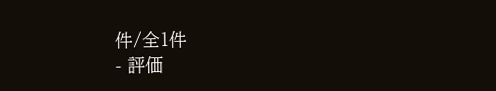件/全1件
- 評価